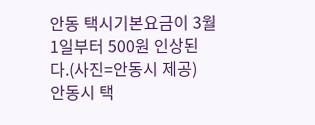안동 택시기본요금이 3월 1일부터 500원 인상된다.(사진=안동시 제공)
안동시 택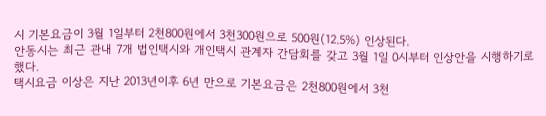시 기본요금이 3월 1일부터 2천800원에서 3천300원으로 500원(12.5%) 인상된다.
안동시는 최근 관내 7개 법인택시와 개인택시 관계자 간담회를 갖고 3월 1일 0시부터 인상안을 시행하기로 했다.
택시요금 이상은 지난 2013년이후 6년 만으로 기본요금은 2천800원에서 3천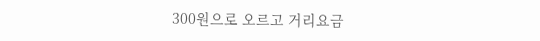300원으로 오르고 거리요금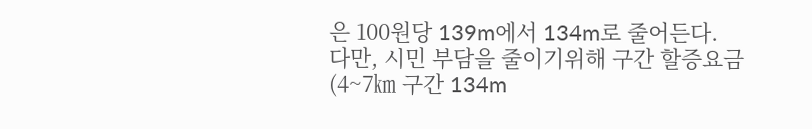은 100원당 139m에서 134m로 줄어든다.
다만, 시민 부담을 줄이기위해 구간 할증요금(4~7㎞ 구간 134m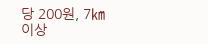당 200원, 7㎞ 이상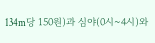134m당 150원)과 심야(0시~4시)와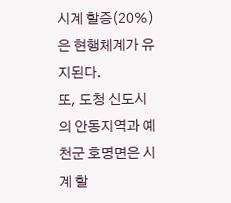시계 할증(20%)은 현행체계가 유지된다.
또, 도청 신도시의 안동지역과 예천군 호명면은 시계 할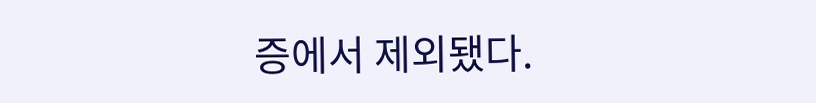증에서 제외됐다.